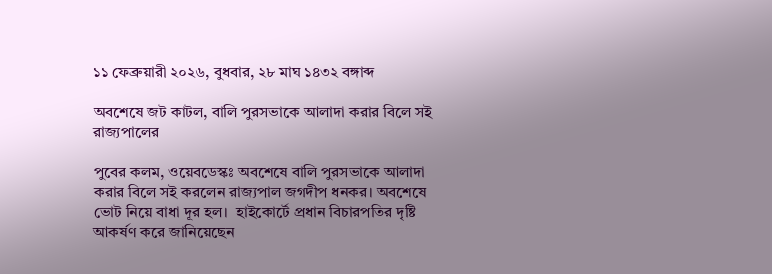১১ ফেব্রুয়ারী ২০২৬, বুধবার, ২৮ মাঘ ১৪৩২ বঙ্গাব্দ

অবশেষে জট কাটল, বালি পুরসভাকে আলাদা করার বিলে সই রাজ্যপালের

পুবের কলম, ওয়েবডেস্কঃ অবশেষে বালি পুরসভাকে আলাদা করার বিলে সই করলেন রাজ্যপাল জগদীপ ধনকর। অবশেষে ভোট নিয়ে বাধা দূর হল।  হাইকোর্টে প্রধান বিচারপতির দৃষ্টি আকর্ষণ করে জানিয়েছেন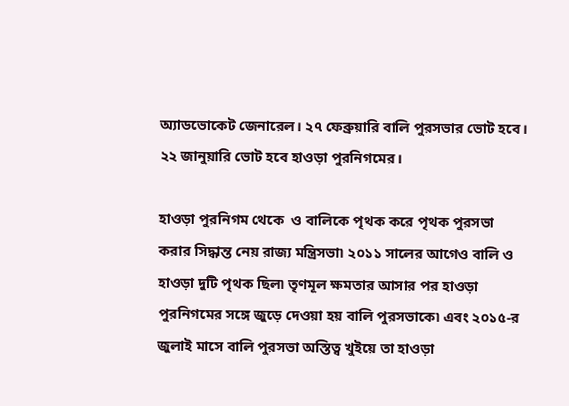অ্যাডভোকেট জেনারেল। ২৭ ফেব্রুয়ারি বালি পুরসভার ভোট হবে। ২২ জানুয়ারি ভোট হবে হাওড়া পুরনিগমের।

হাওড়া পুরনিগম থেকে  ও বালিকে পৃথক করে পৃথক পুরসভা করার সিদ্ধান্ত নেয় রাজ্য মন্ত্রিসভা৷ ২০১১ সালের আগেও বালি ও হাওড়া দুটি পৃথক ছিল৷ তৃণমূল ক্ষমতার আসার পর হাওড়া পুরনিগমের সঙ্গে জুড়ে দেওয়া হয় বালি পুরসভাকে৷ এবং ২০১৫-র জুলাই মাসে বালি পুরসভা অস্তিত্ব খুইয়ে তা হাওড়া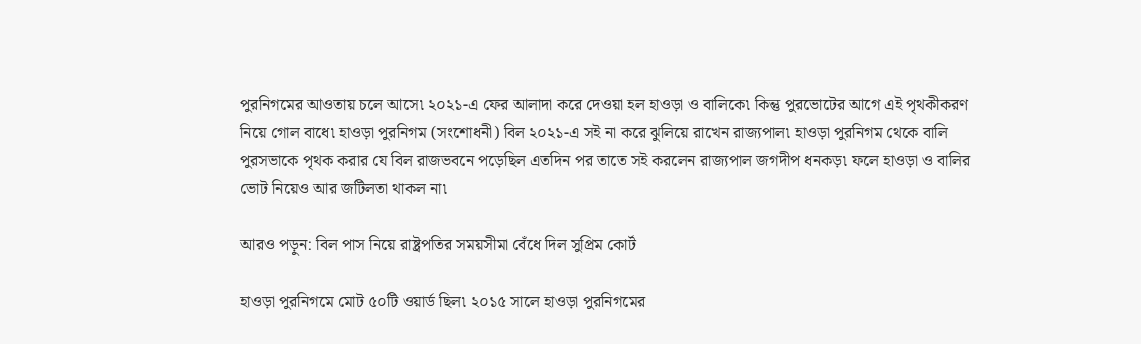পুরনিগমের আওতায় চলে আসে৷ ২০২১-এ ফের আলাদা করে দেওয়া হল হাওড়া ও বালিকে৷ কিন্তু পুরভোটের আগে এই পৃথকীকরণ নিয়ে গোল বাধে৷ হাওড়া পুরনিগম (সংশোধনী) বিল ২০২১-এ সই না করে ঝুলিয়ে রাখেন রাজ্যপাল৷ হাওড়া পুরনিগম থেকে বালি পুরসভাকে পৃথক করার যে বিল রাজভবনে পড়েছিল এতদিন পর তাতে সই করলেন রাজ্যপাল জগদীপ ধনকড়৷ ফলে হাওড়া ও বালির ভোট নিয়েও আর জটিলতা থাকল না৷

আরও পড়ুন: বিল পাস নিয়ে রাষ্ট্রপতির সময়সীমা বেঁধে দিল সুপ্রিম কোর্ট

হাওড়া পুরনিগমে মোট ৫০টি ওয়ার্ড ছিল৷ ২০১৫ সালে হাওড়া পুরনিগমের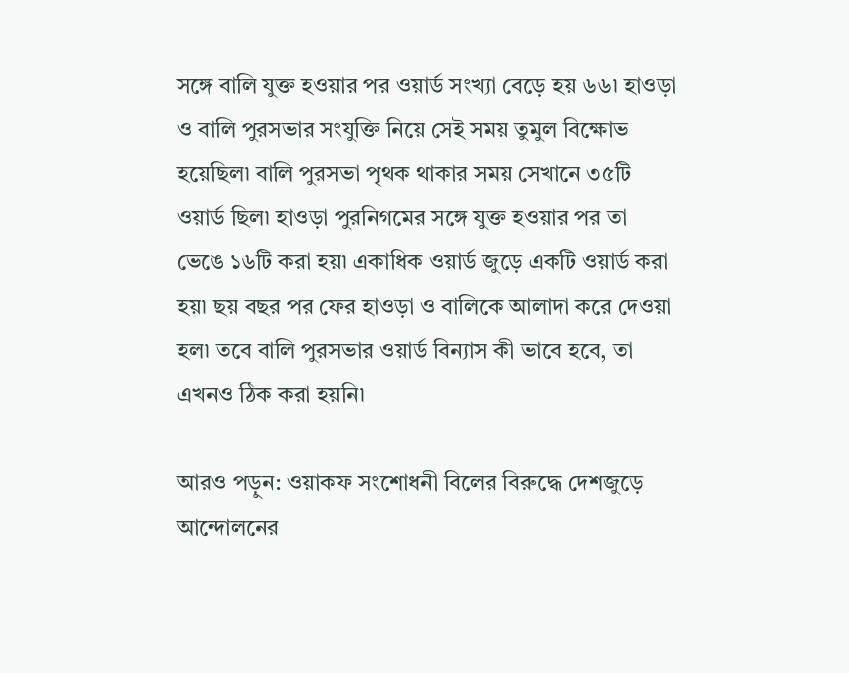সঙ্গে বালি যুক্ত হওয়ার পর ওয়ার্ড সংখ্যা বেড়ে হয় ৬৬৷ হাওড়া ও বালি পুরসভার সংযুক্তি নিয়ে সেই সময় তুমুল বিক্ষোভ হয়েছিল৷ বালি পুরসভা পৃথক থাকার সময় সেখানে ৩৫টি ওয়ার্ড ছিল৷ হাওড়া পুরনিগমের সঙ্গে যুক্ত হওয়ার পর তা ভেঙে ১৬টি করা হয়৷ একাধিক ওয়ার্ড জুড়ে একটি ওয়ার্ড করা হয়৷ ছয় বছর পর ফের হাওড়া ও বালিকে আলাদা করে দেওয়া হল৷ তবে বালি পুরসভার ওয়ার্ড বিন্যাস কী ভাবে হবে, তা এখনও ঠিক করা হয়নি৷

আরও পড়ুন: ওয়াকফ সংশোধনী বিলের বিরুদ্ধে দেশজুড়ে আন্দোলনের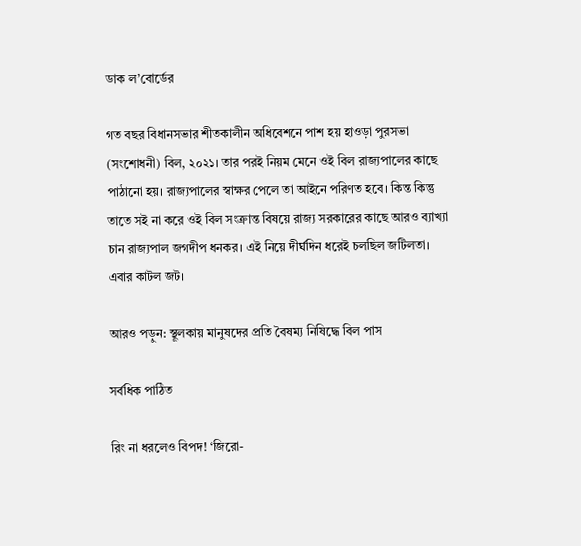ডাক ল’বোর্ডের

গত বছর বিধানসভার শীতকালীন অধিবেশনে পাশ হয় হাওড়া পুরসভা (সংশোধনী) বিল, ২০২১। তার পরই নিয়ম মেনে ওই বিল রাজ্যপালের কাছে পাঠানো হয়। রাজ্যপালের স্বাক্ষর পেলে তা আইনে পরিণত হবে। কিন্ত কিন্তু তাতে সই না করে ওই বিল সংক্রান্ত বিষয়ে রাজ্য সরকারের কাছে আরও ব্যাখ্যা চান রাজ্যপাল জগদীপ ধনকর। এই নিয়ে দীর্ঘদিন ধরেই চলছিল জটিলতা। এবার কাটল জট।

আরও পড়ুন: স্থূলকায় মানুষদের প্রতি বৈষম্য নিষিদ্ধে বিল পাস

সর্বধিক পাঠিত

রিং না ধরলেও বিপদ! ‘জিরো-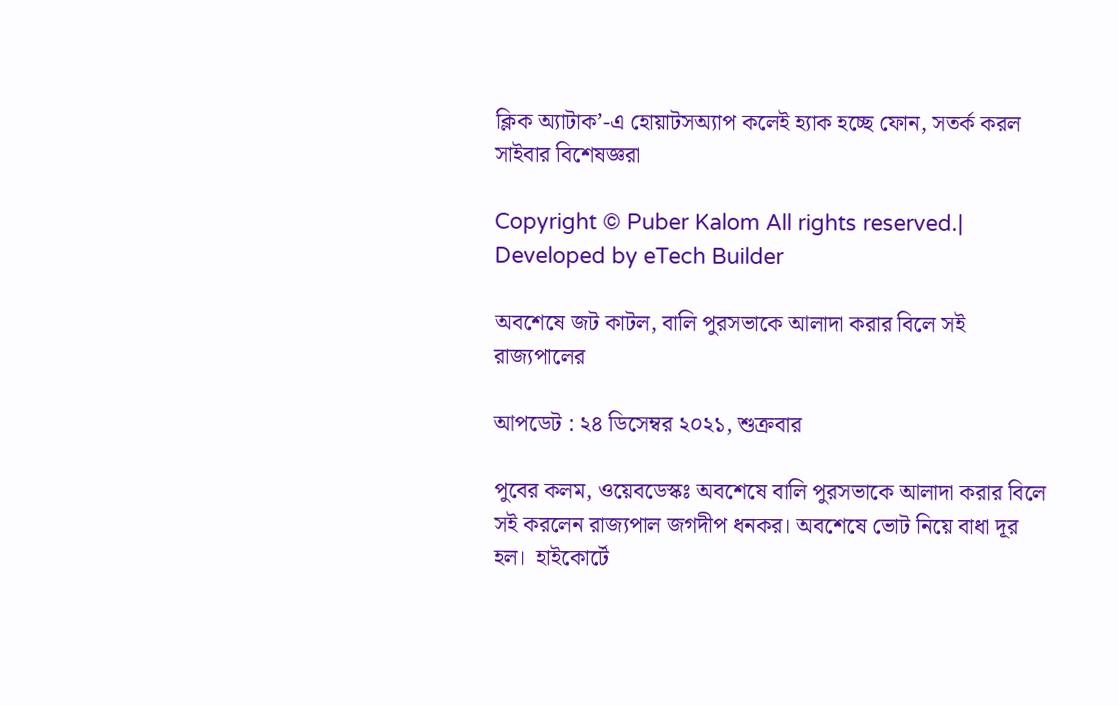ক্লিক অ্যাটাক’-এ হোয়াটসঅ্যাপ কলেই হ্যাক হচ্ছে ফোন, সতর্ক করল সাইবার বিশেষজ্ঞরা

Copyright © Puber Kalom All rights reserved.| Developed by eTech Builder

অবশেষে জট কাটল, বালি পুরসভাকে আলাদা করার বিলে সই রাজ্যপালের

আপডেট : ২৪ ডিসেম্বর ২০২১, শুক্রবার

পুবের কলম, ওয়েবডেস্কঃ অবশেষে বালি পুরসভাকে আলাদা করার বিলে সই করলেন রাজ্যপাল জগদীপ ধনকর। অবশেষে ভোট নিয়ে বাধা দূর হল।  হাইকোর্টে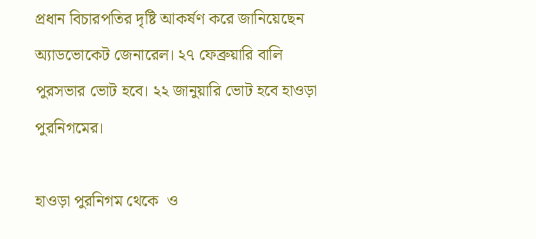প্রধান বিচারপতির দৃষ্টি আকর্ষণ করে জানিয়েছেন অ্যাডভোকেট জেনারেল। ২৭ ফেব্রুয়ারি বালি পুরসভার ভোট হবে। ২২ জানুয়ারি ভোট হবে হাওড়া পুরনিগমের।

হাওড়া পুরনিগম থেকে  ও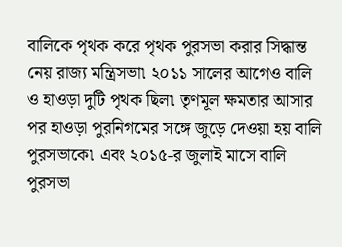বালিকে পৃথক করে পৃথক পুরসভা করার সিদ্ধান্ত নেয় রাজ্য মন্ত্রিসভা৷ ২০১১ সালের আগেও বালি ও হাওড়া দুটি পৃথক ছিল৷ তৃণমূল ক্ষমতার আসার পর হাওড়া পুরনিগমের সঙ্গে জুড়ে দেওয়া হয় বালি পুরসভাকে৷ এবং ২০১৫-র জুলাই মাসে বালি পুরসভা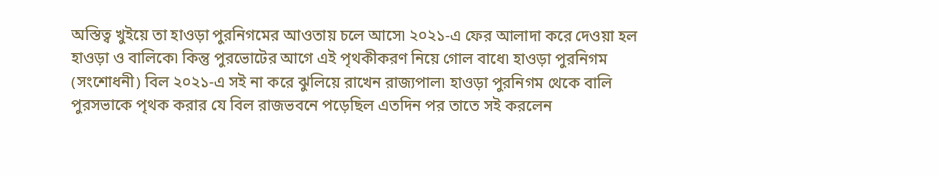অস্তিত্ব খুইয়ে তা হাওড়া পুরনিগমের আওতায় চলে আসে৷ ২০২১-এ ফের আলাদা করে দেওয়া হল হাওড়া ও বালিকে৷ কিন্তু পুরভোটের আগে এই পৃথকীকরণ নিয়ে গোল বাধে৷ হাওড়া পুরনিগম (সংশোধনী) বিল ২০২১-এ সই না করে ঝুলিয়ে রাখেন রাজ্যপাল৷ হাওড়া পুরনিগম থেকে বালি পুরসভাকে পৃথক করার যে বিল রাজভবনে পড়েছিল এতদিন পর তাতে সই করলেন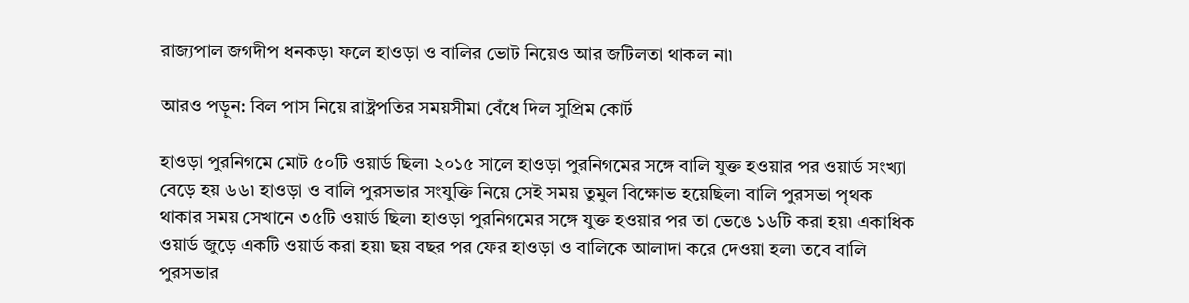রাজ্যপাল জগদীপ ধনকড়৷ ফলে হাওড়া ও বালির ভোট নিয়েও আর জটিলতা থাকল না৷

আরও পড়ুন: বিল পাস নিয়ে রাষ্ট্রপতির সময়সীমা বেঁধে দিল সুপ্রিম কোর্ট

হাওড়া পুরনিগমে মোট ৫০টি ওয়ার্ড ছিল৷ ২০১৫ সালে হাওড়া পুরনিগমের সঙ্গে বালি যুক্ত হওয়ার পর ওয়ার্ড সংখ্যা বেড়ে হয় ৬৬৷ হাওড়া ও বালি পুরসভার সংযুক্তি নিয়ে সেই সময় তুমুল বিক্ষোভ হয়েছিল৷ বালি পুরসভা পৃথক থাকার সময় সেখানে ৩৫টি ওয়ার্ড ছিল৷ হাওড়া পুরনিগমের সঙ্গে যুক্ত হওয়ার পর তা ভেঙে ১৬টি করা হয়৷ একাধিক ওয়ার্ড জুড়ে একটি ওয়ার্ড করা হয়৷ ছয় বছর পর ফের হাওড়া ও বালিকে আলাদা করে দেওয়া হল৷ তবে বালি পুরসভার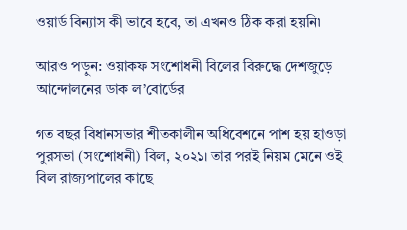ওয়ার্ড বিন্যাস কী ভাবে হবে, তা এখনও ঠিক করা হয়নি৷

আরও পড়ুন: ওয়াকফ সংশোধনী বিলের বিরুদ্ধে দেশজুড়ে আন্দোলনের ডাক ল’বোর্ডের

গত বছর বিধানসভার শীতকালীন অধিবেশনে পাশ হয় হাওড়া পুরসভা (সংশোধনী) বিল, ২০২১। তার পরই নিয়ম মেনে ওই বিল রাজ্যপালের কাছে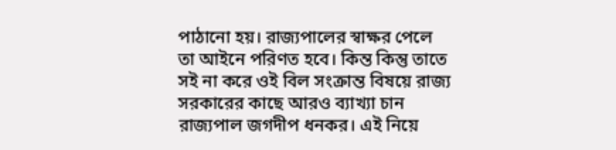পাঠানো হয়। রাজ্যপালের স্বাক্ষর পেলে তা আইনে পরিণত হবে। কিন্ত কিন্তু তাতে সই না করে ওই বিল সংক্রান্ত বিষয়ে রাজ্য সরকারের কাছে আরও ব্যাখ্যা চান রাজ্যপাল জগদীপ ধনকর। এই নিয়ে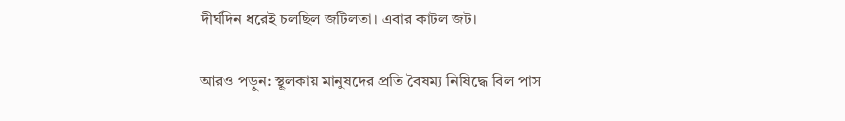দীর্ঘদিন ধরেই চলছিল জটিলতা। এবার কাটল জট।

আরও পড়ুন: স্থূলকায় মানুষদের প্রতি বৈষম্য নিষিদ্ধে বিল পাস